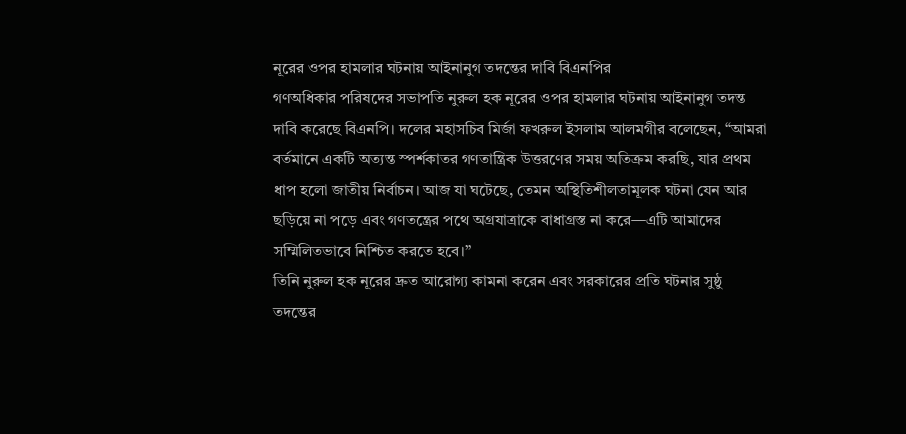নূরের ওপর হামলার ঘটনায় আইনানুগ তদন্তের দাবি বিএনপির
গণঅধিকার পরিষদের সভাপতি নুরুল হক নূরের ওপর হামলার ঘটনায় আইনানুগ তদন্ত দাবি করেছে বিএনপি। দলের মহাসচিব মির্জা ফখরুল ইসলাম আলমগীর বলেছেন, “আমরা বর্তমানে একটি অত্যন্ত স্পর্শকাতর গণতান্ত্রিক উত্তরণের সময় অতিক্রম করছি, যার প্রথম ধাপ হলো জাতীয় নির্বাচন। আজ যা ঘটেছে, তেমন অস্থিতিশীলতামূলক ঘটনা যেন আর ছড়িয়ে না পড়ে এবং গণতন্ত্রের পথে অগ্রযাত্রাকে বাধাগ্রস্ত না করে—এটি আমাদের সম্মিলিতভাবে নিশ্চিত করতে হবে।”
তিনি নুরুল হক নূরের দ্রুত আরোগ্য কামনা করেন এবং সরকারের প্রতি ঘটনার সুষ্ঠু তদন্তের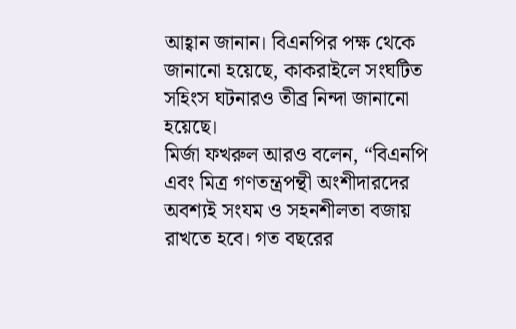আহ্বান জানান। বিএনপির পক্ষ থেকে জানানো হয়েছে, কাকরাইলে সংঘটিত সহিংস ঘটনারও তীব্র নিন্দা জানানো হয়েছে।
মির্জা ফখরুল আরও বলেন, “বিএনপি এবং মিত্র গণতন্ত্রপন্থী অংশীদারদের অবশ্যই সংযম ও সহনশীলতা বজায় রাখতে হবে। গত বছরের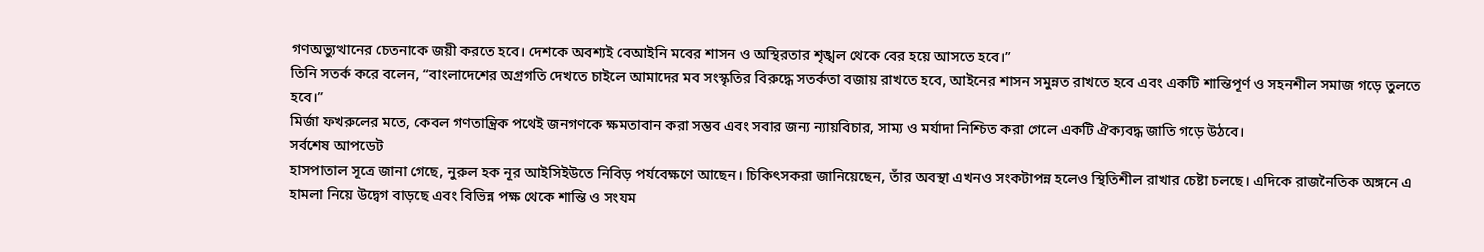গণঅভ্যুত্থানের চেতনাকে জয়ী করতে হবে। দেশকে অবশ্যই বেআইনি মবের শাসন ও অস্থিরতার শৃঙ্খল থেকে বের হয়ে আসতে হবে।”
তিনি সতর্ক করে বলেন, “বাংলাদেশের অগ্রগতি দেখতে চাইলে আমাদের মব সংস্কৃতির বিরুদ্ধে সতর্কতা বজায় রাখতে হবে, আইনের শাসন সমুন্নত রাখতে হবে এবং একটি শান্তিপূর্ণ ও সহনশীল সমাজ গড়ে তুলতে হবে।”
মির্জা ফখরুলের মতে, কেবল গণতান্ত্রিক পথেই জনগণকে ক্ষমতাবান করা সম্ভব এবং সবার জন্য ন্যায়বিচার, সাম্য ও মর্যাদা নিশ্চিত করা গেলে একটি ঐক্যবদ্ধ জাতি গড়ে উঠবে।
সর্বশেষ আপডেট
হাসপাতাল সূত্রে জানা গেছে, নুরুল হক নূর আইসিইউতে নিবিড় পর্যবেক্ষণে আছেন। চিকিৎসকরা জানিয়েছেন, তাঁর অবস্থা এখনও সংকটাপন্ন হলেও স্থিতিশীল রাখার চেষ্টা চলছে। এদিকে রাজনৈতিক অঙ্গনে এ হামলা নিয়ে উদ্বেগ বাড়ছে এবং বিভিন্ন পক্ষ থেকে শান্তি ও সংযম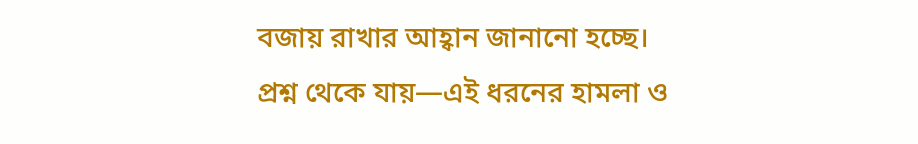বজায় রাখার আহ্বান জানানো হচ্ছে।
প্রশ্ন থেকে যায়—এই ধরনের হামলা ও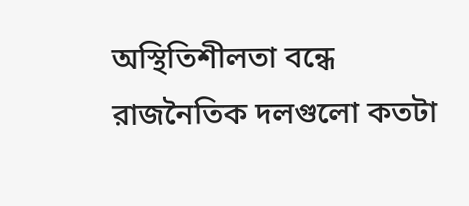অস্থিতিশীলতা বন্ধে রাজনৈতিক দলগুলো কতটা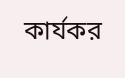কার্যকর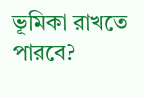ভূমিকা রাখতে পারবে?